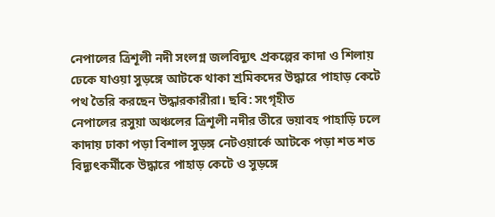নেপালের ত্রিশূলী নদী সংলগ্ন জলবিদ্যুৎ প্রকল্পের কাদা ও শিলায় ঢেকে যাওয়া সুড়ঙ্গে আটকে থাকা শ্রমিকদের উদ্ধারে পাহাড় কেটে পথ তৈরি করছেন উদ্ধারকারীরা। ছবি: সংগৃহীত
নেপালের রসুয়া অঞ্চলের ত্রিশূলী নদীর তীরে ভয়াবহ পাহাড়ি ঢলে কাদায় ঢাকা পড়া বিশাল সুড়ঙ্গ নেটওয়ার্কে আটকে পড়া শত শত বিদ্যুৎকর্মীকে উদ্ধারে পাহাড় কেটে ও সুড়ঙ্গে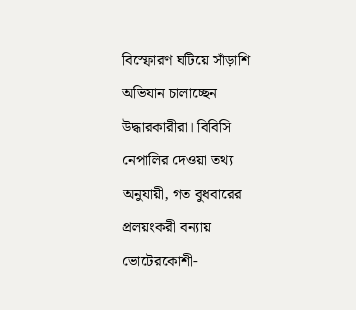বিস্ফোরণ ঘটিয়ে সাঁড়াশি অভিযান চালাচ্ছেন উদ্ধারকারীরা। বিবিসি নেপালির দেওয়া তথ্য অনুযায়ী, গত বুধবারের প্রলয়ংকরী বন্যায় ভোটেরকোশী-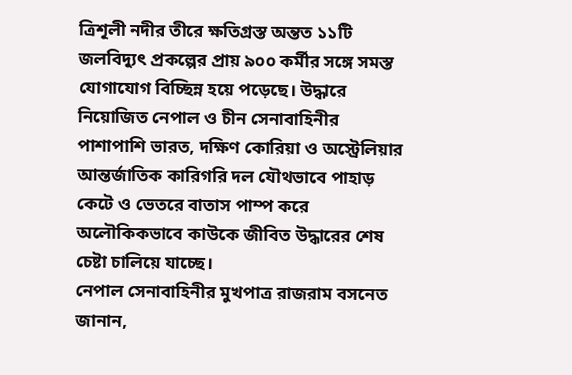ত্রিশূলী নদীর তীরে ক্ষতিগ্রস্ত অন্তত ১১টি জলবিদ্যুৎ প্রকল্পের প্রায় ৯০০ কর্মীর সঙ্গে সমস্ত যোগাযোগ বিচ্ছিন্ন হয়ে পড়েছে। উদ্ধারে নিয়োজিত নেপাল ও চীন সেনাবাহিনীর পাশাপাশি ভারত, দক্ষিণ কোরিয়া ও অস্ট্রেলিয়ার আন্তর্জাতিক কারিগরি দল যৌথভাবে পাহাড় কেটে ও ভেতরে বাতাস পাম্প করে অলৌকিকভাবে কাউকে জীবিত উদ্ধারের শেষ চেষ্টা চালিয়ে যাচ্ছে।
নেপাল সেনাবাহিনীর মুখপাত্র রাজরাম বসনেত জানান,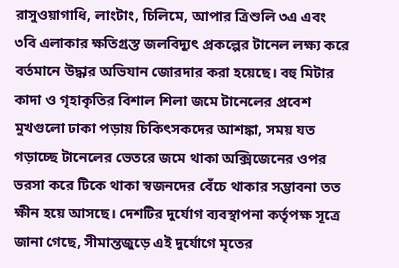রাসুওয়াগাধি, লাংটাং, চিলিমে, আপার ত্রিশুলি ৩এ এবং ৩বি এলাকার ক্ষতিগ্রস্ত জলবিদ্যুৎ প্রকল্পের টানেল লক্ষ্য করে বর্তমানে উদ্ধার অভিযান জোরদার করা হয়েছে। বহু মিটার কাদা ও গৃহাকৃতির বিশাল শিলা জমে টানেলের প্রবেশ মুখগুলো ঢাকা পড়ায় চিকিৎসকদের আশঙ্কা, সময় যত গড়াচ্ছে টানেলের ভেতরে জমে থাকা অক্সিজেনের ওপর ভরসা করে টিকে থাকা স্বজনদের বেঁচে থাকার সম্ভাবনা তত ক্ষীন হয়ে আসছে। দেশটির দুর্যোগ ব্যবস্থাপনা কর্তৃপক্ষ সূত্রে জানা গেছে, সীমান্তজুড়ে এই দুর্যোগে মৃতের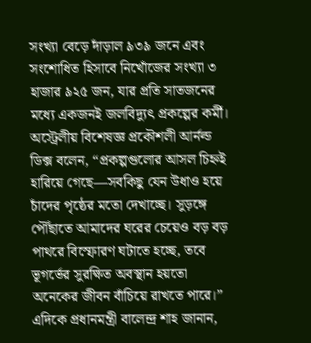সংখ্যা বেড়ে দাঁড়াল ৯৩৯ জনে এবং সংশোধিত হিসাবে নিখোঁজের সংখ্যা ৩ হাজার ৯২৫ জন, যার প্রতি সাতজনের মধ্যে একজনই জলবিদ্যুৎ প্রকল্পের কর্মী।
অস্ট্রেলীয় বিশেষজ্ঞ প্রকৌশলী আর্নল্ড ডিক্স বলেন, “প্রকল্পগুলোর আসল চিহ্নই হারিয়ে গেছে—সবকিছু যেন উধাও হয়ে চাঁদের পৃষ্ঠের মতো দেখাচ্ছে। সুড়ঙ্গে পৌঁছাতে আমাদের ঘরের চেয়েও বড় বড় পাথরে বিস্ফোরণ ঘটাতে হচ্ছে, তবে ভূগর্ভের সুরক্ষিত অবস্থান হয়তো অনেকের জীবন বাঁচিয়ে রাখতে পারে।”
এদিকে প্রধানমন্ত্রী বালেন্দ্র শাহ জানান,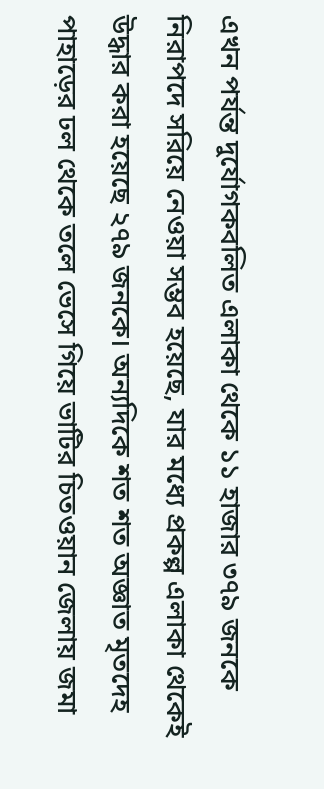এখন পর্যন্ত দুর্যোগকবলিত এলাকা থেকে ১১ হাজার ৩৭৯ জনকে নিরাপদে সরিয়ে নেওয়া সম্ভব হয়েছে, যার মধ্যে প্রকল্প এলাকা থেকেই উদ্ধার করা হয়েছে ২৭৯ জনকে। অন্যদিকে শত শত অজ্ঞাত মৃতদেহ পাহাড়ের ঢল থেকে তলে ভেসে গিয়ে ভাটির চিতওয়ান জেলায় জমা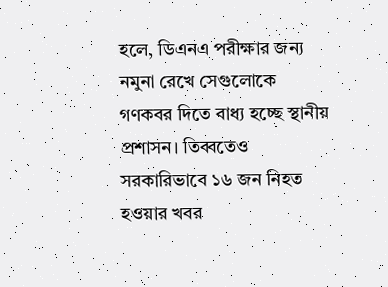হলে, ডিএনএ পরীক্ষার জন্য নমুনা রেখে সেগুলোকে গণকবর দিতে বাধ্য হচ্ছে স্থানীয় প্রশাসন। তিব্বতেও সরকারিভাবে ১৬ জন নিহত হওয়ার খবর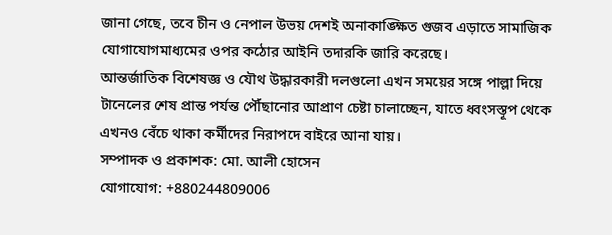জানা গেছে, তবে চীন ও নেপাল উভয় দেশই অনাকাঙ্ক্ষিত গুজব এড়াতে সামাজিক যোগাযোগমাধ্যমের ওপর কঠোর আইনি তদারকি জারি করেছে।
আন্তর্জাতিক বিশেষজ্ঞ ও যৌথ উদ্ধারকারী দলগুলো এখন সময়ের সঙ্গে পাল্লা দিয়ে টানেলের শেষ প্রান্ত পর্যন্ত পৌঁছানোর আপ্রাণ চেষ্টা চালাচ্ছেন, যাতে ধ্বংসস্তূপ থেকে এখনও বেঁচে থাকা কর্মীদের নিরাপদে বাইরে আনা যায়।
সম্পাদক ও প্রকাশক: মো. আলী হোসেন
যোগাযোগ: +880244809006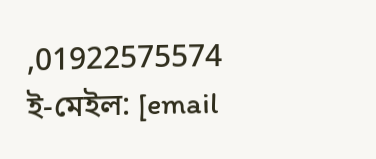,01922575574
ই-মেইল: [email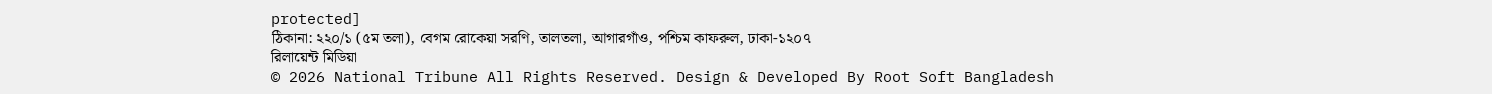protected]
ঠিকানা: ২২০/১ (৫ম তলা), বেগম রোকেয়া সরণি, তালতলা, আগারগাঁও, পশ্চিম কাফরুল, ঢাকা-১২০৭
রিলায়েন্ট মিডিয়া
© 2026 National Tribune All Rights Reserved. Design & Developed By Root Soft Bangladesh